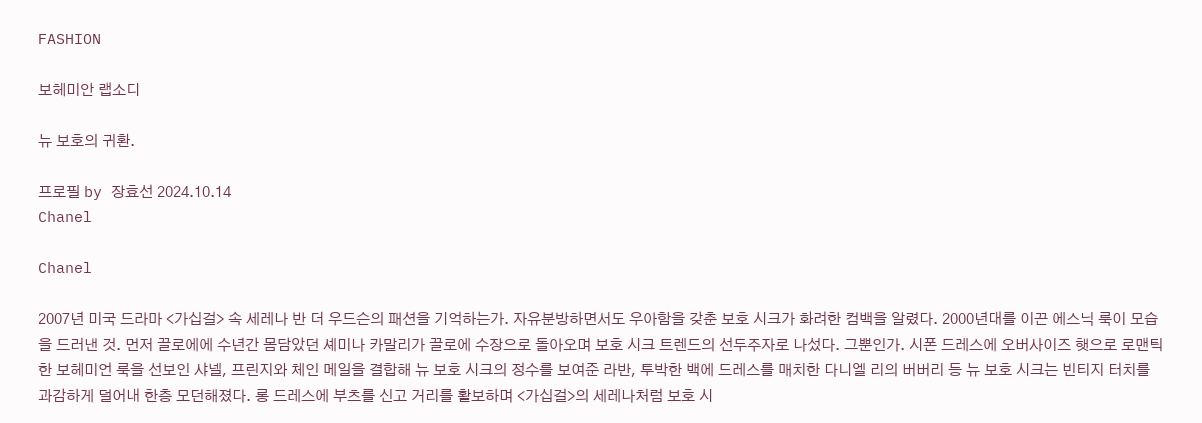FASHION

보헤미안 랩소디

뉴 보호의 귀환.

프로필 by 장효선 2024.10.14
Chanel

Chanel

2007년 미국 드라마 <가십걸> 속 세레나 반 더 우드슨의 패션을 기억하는가. 자유분방하면서도 우아함을 갖춘 보호 시크가 화려한 컴백을 알렸다. 2000년대를 이끈 에스닉 룩이 모습을 드러낸 것. 먼저 끌로에에 수년간 몸담았던 셰미나 카말리가 끌로에 수장으로 돌아오며 보호 시크 트렌드의 선두주자로 나섰다. 그뿐인가. 시폰 드레스에 오버사이즈 햇으로 로맨틱한 보헤미언 룩을 선보인 샤넬, 프린지와 체인 메일을 결합해 뉴 보호 시크의 정수를 보여준 라반, 투박한 백에 드레스를 매치한 다니엘 리의 버버리 등 뉴 보호 시크는 빈티지 터치를 과감하게 덜어내 한층 모던해졌다. 롱 드레스에 부츠를 신고 거리를 활보하며 <가십걸>의 세레나처럼 보호 시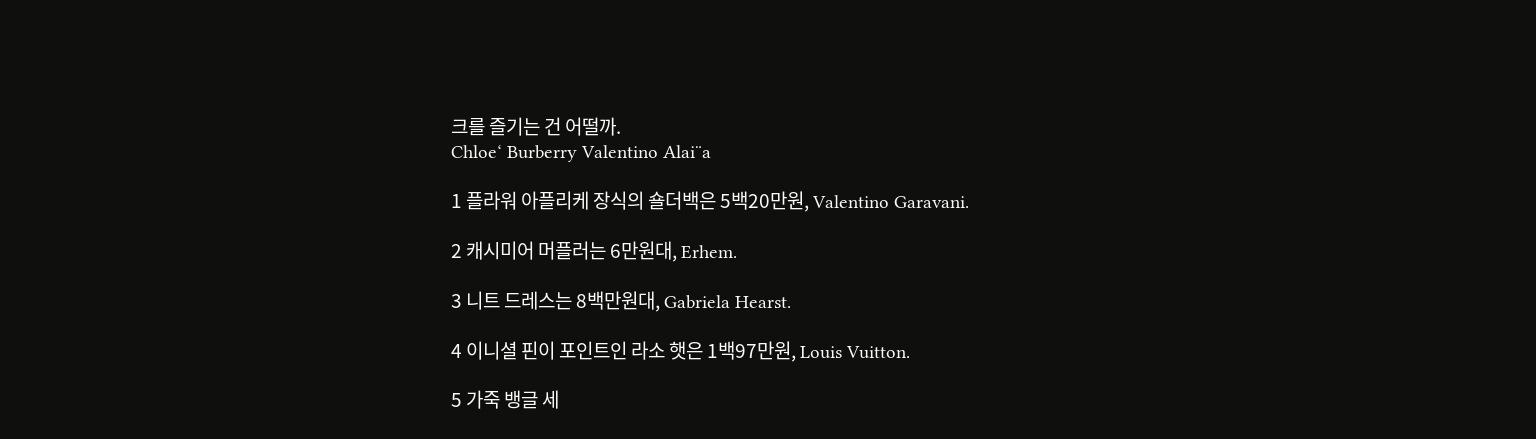크를 즐기는 건 어떨까.
Chloe‘ Burberry Valentino Alai¨a

1 플라워 아플리케 장식의 숄더백은 5백20만원, Valentino Garavani.

2 캐시미어 머플러는 6만원대, Erhem.

3 니트 드레스는 8백만원대, Gabriela Hearst.

4 이니셜 핀이 포인트인 라소 햇은 1백97만원, Louis Vuitton.

5 가죽 뱅글 세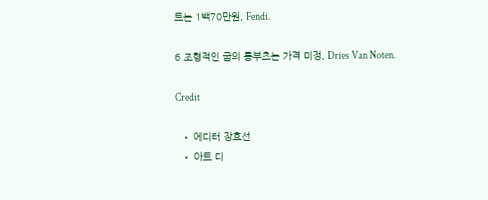트는 1백70만원, Fendi.

6 조형적인 굽의 롱부츠는 가격 미정, Dries Van Noten.

Credit

  • 에디터 장효선
  • 아트 디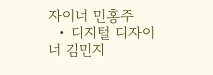자이너 민홍주
  • 디지털 디자이너 김민지